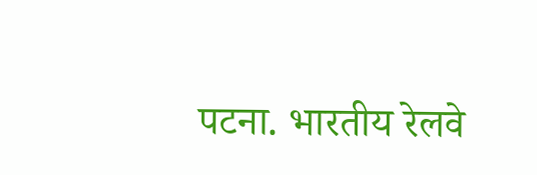पटना. भारतीय रेलवे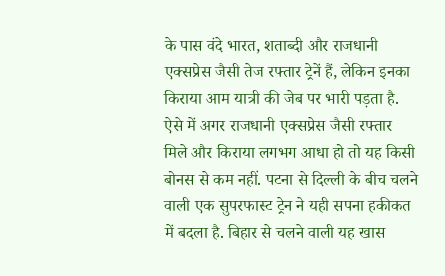के पास वंदे भारत, शताब्दी और राजधानी एक्सप्रेस जैसी तेज रफ्तार ट्रेनें हैं, लेकिन इनका किराया आम यात्री की जेब पर भारी पड़ता है. ऐसे में अगर राजधानी एक्सप्रेस जैसी रफ्तार मिले और किराया लगभग आधा हो तो यह किसी बोनस से कम नहीं. पटना से दिल्ली के बीच चलने वाली एक सुपरफास्ट ट्रेन ने यही सपना हकीकत में बदला है. बिहार से चलने वाली यह खास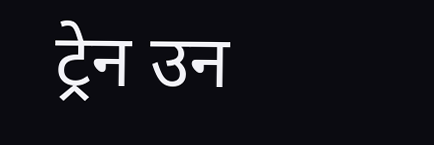ट्रेन उन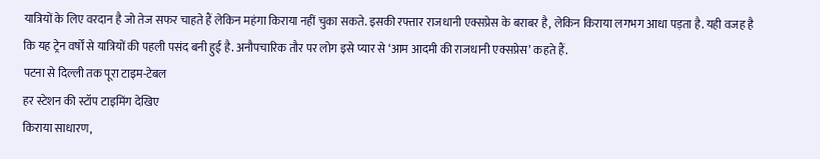यात्रियों के लिए वरदान है जो तेज सफर चाहते हैं लेकिन महंगा किराया नहीं चुका सकते. इसकी रफ्तार राजधानी एक्सप्रेस के बराबर है, लेकिन किराया लगभग आधा पड़ता है. यही वजह है कि यह ट्रेन वर्षों से यात्रियों की पहली पसंद बनी हुई है. अनौपचारिक तौर पर लोग इसे प्यार से ‘आम आदमी की राजधानी एक्सप्रेस’ कहते हैं.
पटना से दिल्ली तक पूरा टाइम-टेबल
हर स्टेशन की स्टॉप टाइमिंग देखिए
किराया साधारण,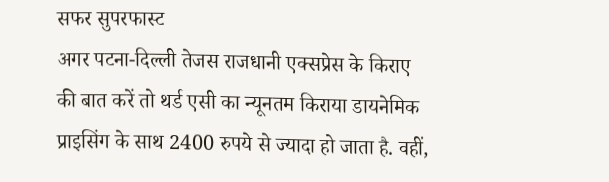सफर सुपरफास्ट
अगर पटना-दिल्ली तेजस राजधानी एक्सप्रेस के किराए की बात करें तो थर्ड एसी का न्यूनतम किराया डायनेमिक प्राइसिंग के साथ 2400 रुपये से ज्यादा हो जाता है. वहीं,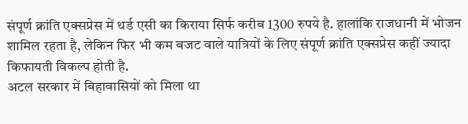संपूर्ण क्रांति एक्सप्रेस में थर्ड एसी का किराया सिर्फ करीब 1300 रुपये है. हालांकि राजधानी में भोजन शामिल रहता है, लेकिन फिर भी कम बजट वाले यात्रियों के लिए संपूर्ण क्रांति एक्सप्रेस कहीं ज्यादा किफायती विकल्प होती है.
अटल सरकार में बिहावासियों को मिला था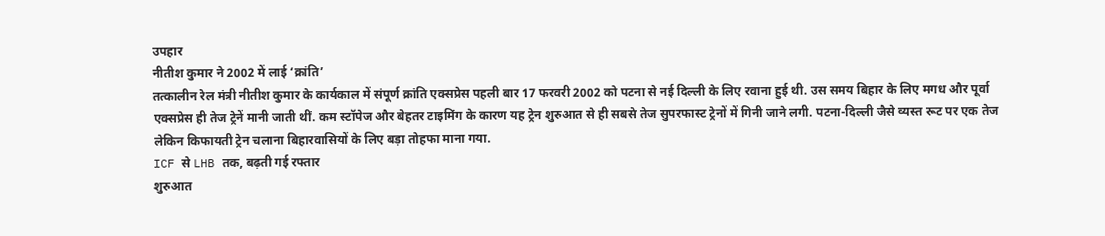उपहार
नीतीश कुमार ने 2002 में लाई ‘क्रांति’
तत्कालीन रेल मंत्री नीतीश कुमार के कार्यकाल में संपूर्ण क्रांति एक्सप्रेस पहली बार 17 फरवरी 2002 को पटना से नई दिल्ली के लिए रवाना हुई थी. उस समय बिहार के लिए मगध और पूर्वा एक्सप्रेस ही तेज ट्रेनें मानी जाती थीं. कम स्टॉपेज और बेहतर टाइमिंग के कारण यह ट्रेन शुरुआत से ही सबसे तेज सुपरफास्ट ट्रेनों में गिनी जाने लगी. पटना-दिल्ली जैसे व्यस्त रूट पर एक तेज लेकिन किफायती ट्रेन चलाना बिहारवासियों के लिए बड़ा तोहफा माना गया.
ICF से LHB तक, बढ़ती गई रफ्तार
शुरुआत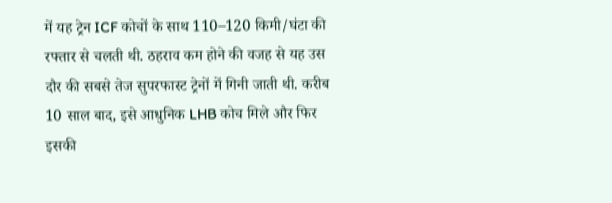में यह ट्रेन ICF कोचों के साथ 110–120 किमी/घंटा की रफ्तार से चलती थी. ठहराव कम होने की वजह से यह उस दौर की सबसे तेज सुपरफास्ट ट्रेनों में गिनी जाती थी. करीब 10 साल बाद, इसे आधुनिक LHB कोच मिले और फिर इसकी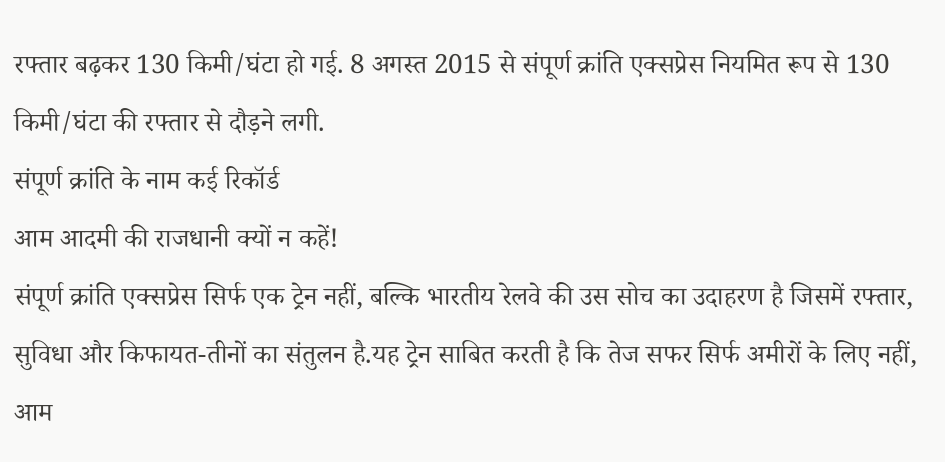रफ्तार बढ़कर 130 किमी/घंटा हो गई. 8 अगस्त 2015 से संपूर्ण क्रांति एक्सप्रेस नियमित रूप से 130 किमी/घंटा की रफ्तार से दौड़ने लगी.
संपूर्ण क्रांति के नाम कई रिकॉर्ड
आम आदमी की राजधानी क्यों न कहें!
संपूर्ण क्रांति एक्सप्रेस सिर्फ एक ट्रेन नहीं, बल्कि भारतीय रेलवे की उस सोच का उदाहरण है जिसमें रफ्तार, सुविधा और किफायत-तीनों का संतुलन है.यह ट्रेन साबित करती है कि तेज सफर सिर्फ अमीरों के लिए नहीं, आम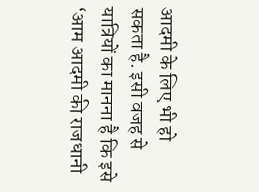आदमी के लिए भी हो सकता है. इसी वजह से यात्रियों का मानना है कि इसे ‘आम आदमी की राजधानी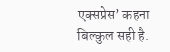एक्सप्रेस’ कहना बिल्कुल सही है.